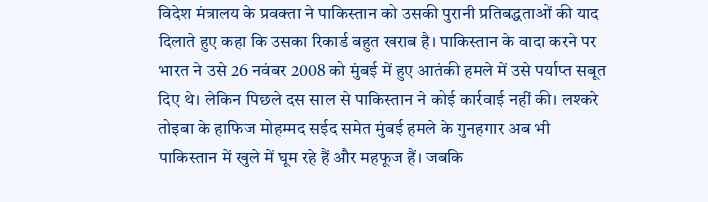विदेश मंत्रालय के प्रवक्ता ने पाकिस्तान को उसकी पुरानी प्रतिबद्धताओं की याद दिलाते हुए कहा कि उसका रिकार्ड बहुत खराब है। पाकिस्तान के वादा करने पर भारत ने उसे 26 नवंबर 2008 को मुंबई में हुए आतंकी हमले में उसे पर्याप्त सबूत दिए थे। लेकिन पिछले दस साल से पाकिस्तान ने कोई कार्रवाई नहीं की। लश्करे तोइबा के हाफिज मोहम्मद सईद समेत मुंबई हमले के गुनहगार अब भी पाकिस्तान में खुले में घूम रहे हैं और महफूज हैं। जबकि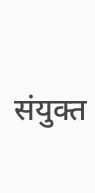संयुक्त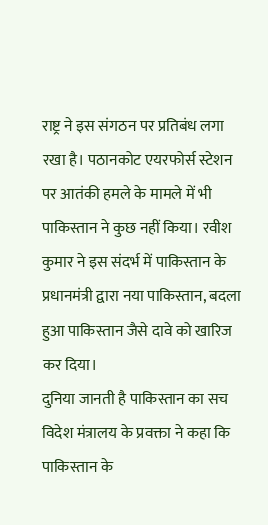राष्ट्र ने इस संगठन पर प्रतिबंध लगा रखा है। पठानकोट एयरफोर्स स्टेशन पर आतंकी हमले के मामले में भी पाकिस्तान ने कुछ नहीं किया। रवीश कुमार ने इस संदर्भ में पाकिस्तान के प्रधानमंत्री द्वारा नया पाकिस्तान, बदला हुआ पाकिस्तान जैसे दावे को खारिज कर दिया।
दुनिया जानती है पाकिस्तान का सच
विदेश मंत्रालय के प्रवक्ता ने कहा कि पाकिस्तान के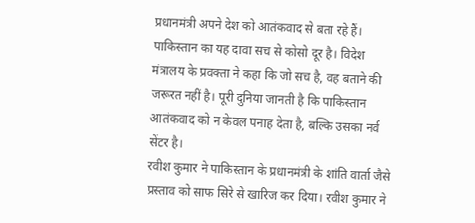प्रधानमंत्री अपने देश को आतंकवाद से बता रहे हैं। पाकिस्तान का यह दावा सच से कोसो दूर है। विदेश मंत्रालय के प्रवक्ता ने कहा कि जो सच है, वह बताने की जरूरत नहीं है। पूरी दुनिया जानती है कि पाकिस्तान आतंकवाद को न केवल पनाह देता है, बल्कि उसका नर्व सेंटर है।
रवीश कुमार ने पाकिस्तान के प्रधानमंत्री के शांति वार्ता जैसे प्रस्ताव को साफ सिरे से खारिज कर दिया। रवीश कुमार ने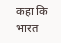कहा कि भारत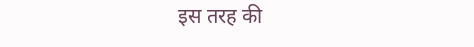इस तरह की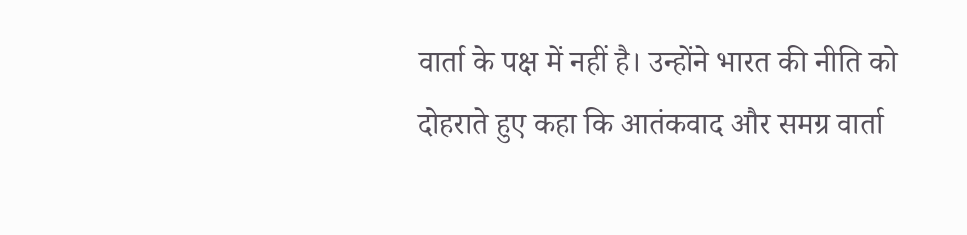वार्ता के पक्ष में नहीं है। उन्होंने भारत की नीति को दोहराते हुए कहा कि आतंकवाद और समग्र वार्ता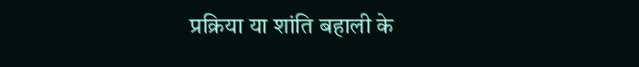प्रक्रिया या शांति बहाली के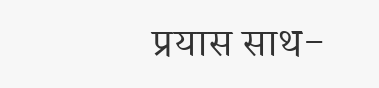प्रयास साथ-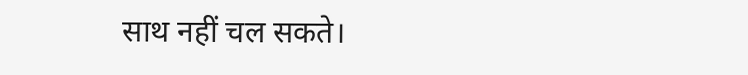साथ नहीं चल सकते।